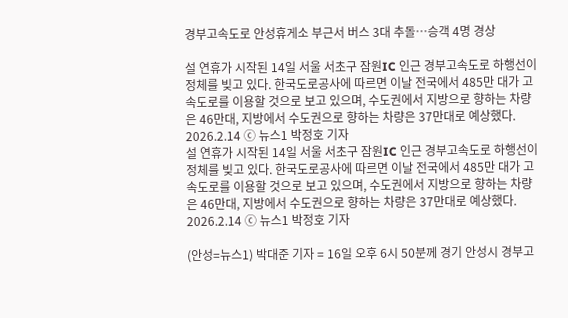경부고속도로 안성휴게소 부근서 버스 3대 추돌…승객 4명 경상

설 연휴가 시작된 14일 서울 서초구 잠원IC 인근 경부고속도로 하행선이 정체를 빚고 있다. 한국도로공사에 따르면 이날 전국에서 485만 대가 고속도로를 이용할 것으로 보고 있으며, 수도권에서 지방으로 향하는 차량은 46만대, 지방에서 수도권으로 향하는 차량은 37만대로 예상했다. 2026.2.14 ⓒ 뉴스1 박정호 기자
설 연휴가 시작된 14일 서울 서초구 잠원IC 인근 경부고속도로 하행선이 정체를 빚고 있다. 한국도로공사에 따르면 이날 전국에서 485만 대가 고속도로를 이용할 것으로 보고 있으며, 수도권에서 지방으로 향하는 차량은 46만대, 지방에서 수도권으로 향하는 차량은 37만대로 예상했다. 2026.2.14 ⓒ 뉴스1 박정호 기자

(안성=뉴스1) 박대준 기자 = 16일 오후 6시 50분께 경기 안성시 경부고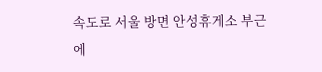속도로 서울 방면 안성휴게소 부근에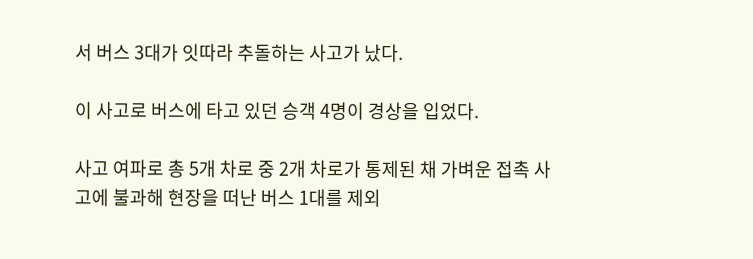서 버스 3대가 잇따라 추돌하는 사고가 났다.

이 사고로 버스에 타고 있던 승객 4명이 경상을 입었다.

사고 여파로 총 5개 차로 중 2개 차로가 통제된 채 가벼운 접촉 사고에 불과해 현장을 떠난 버스 1대를 제외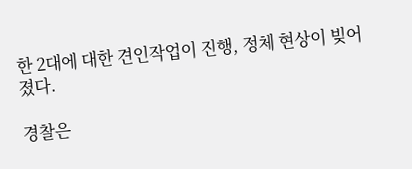한 2대에 대한 견인작업이 진행, 정체 현상이 빚어졌다.

경찰은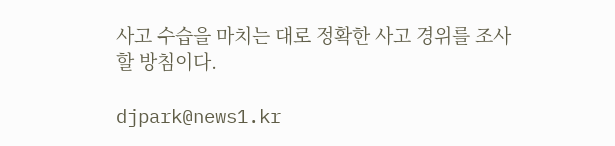사고 수습을 마치는 대로 정확한 사고 경위를 조사할 방침이다.

djpark@news1.kr